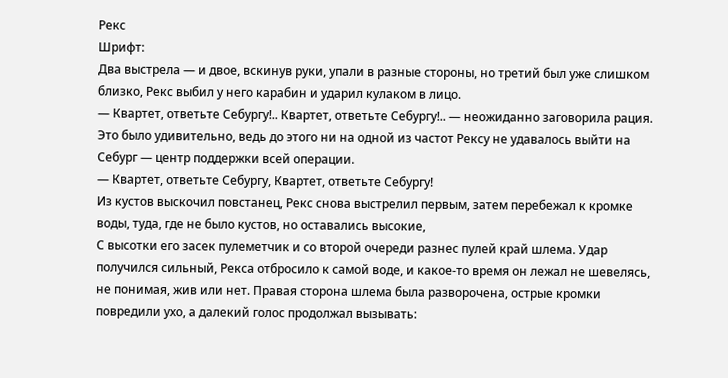Рекс
Шрифт:
Два выстрела — и двое, вскинув руки, упали в разные стороны, но третий был уже слишком близко, Рекс выбил у него карабин и ударил кулаком в лицо.
— Квартет, ответьте Себургу!.. Квартет, ответьте Себургу!.. — неожиданно заговорила рация.
Это было удивительно, ведь до этого ни на одной из частот Рексу не удавалось выйти на Себург — центр поддержки всей операции.
— Квартет, ответьте Себургу, Квартет, ответьте Себургу!
Из кустов выскочил повстанец, Рекс снова выстрелил первым, затем перебежал к кромке воды, туда, где не было кустов, но оставались высокие,
С высотки его засек пулеметчик и со второй очереди разнес пулей край шлема. Удар получился сильный, Рекса отбросило к самой воде, и какое-то время он лежал не шевелясь, не понимая, жив или нет. Правая сторона шлема была разворочена, острые кромки повредили ухо, а далекий голос продолжал вызывать: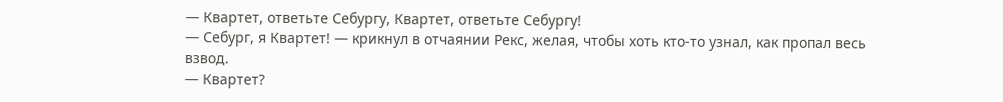— Квартет, ответьте Себургу, Квартет, ответьте Себургу!
— Себург, я Квартет! — крикнул в отчаянии Рекс, желая, чтобы хоть кто-то узнал, как пропал весь взвод.
— Квартет?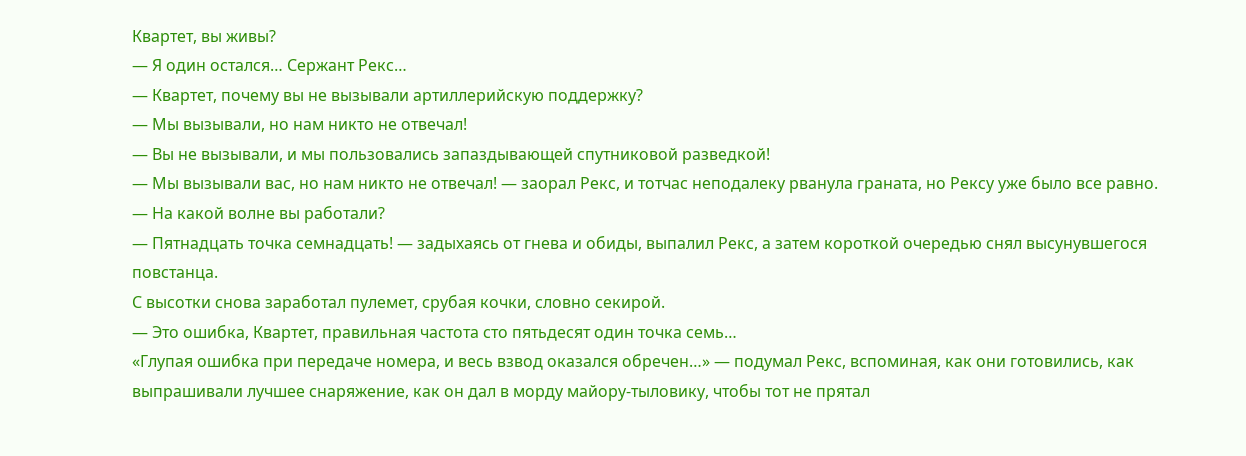Квартет, вы живы?
— Я один остался… Сержант Рекс…
— Квартет, почему вы не вызывали артиллерийскую поддержку?
— Мы вызывали, но нам никто не отвечал!
— Вы не вызывали, и мы пользовались запаздывающей спутниковой разведкой!
— Мы вызывали вас, но нам никто не отвечал! — заорал Рекс, и тотчас неподалеку рванула граната, но Рексу уже было все равно.
— На какой волне вы работали?
— Пятнадцать точка семнадцать! — задыхаясь от гнева и обиды, выпалил Рекс, а затем короткой очередью снял высунувшегося повстанца.
С высотки снова заработал пулемет, срубая кочки, словно секирой.
— Это ошибка, Квартет, правильная частота сто пятьдесят один точка семь…
«Глупая ошибка при передаче номера, и весь взвод оказался обречен…» — подумал Рекс, вспоминая, как они готовились, как выпрашивали лучшее снаряжение, как он дал в морду майору-тыловику, чтобы тот не прятал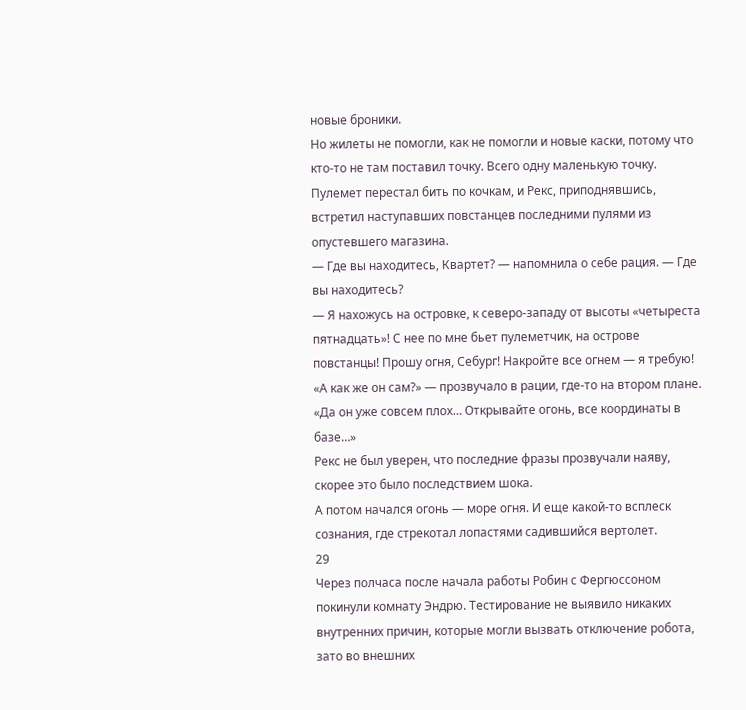новые броники.
Но жилеты не помогли, как не помогли и новые каски, потому что кто-то не там поставил точку. Всего одну маленькую точку.
Пулемет перестал бить по кочкам, и Рекс, приподнявшись, встретил наступавших повстанцев последними пулями из опустевшего магазина.
— Где вы находитесь, Квартет? — напомнила о себе рация. — Где вы находитесь?
— Я нахожусь на островке, к северо-западу от высоты «четыреста пятнадцать»! С нее по мне бьет пулеметчик, на острове повстанцы! Прошу огня, Себург! Накройте все огнем — я требую!
«А как же он сам?» — прозвучало в рации, где-то на втором плане.
«Да он уже совсем плох… Открывайте огонь, все координаты в базе…»
Рекс не был уверен, что последние фразы прозвучали наяву, скорее это было последствием шока.
А потом начался огонь — море огня. И еще какой-то всплеск сознания, где стрекотал лопастями садившийся вертолет.
29
Через полчаса после начала работы Робин с Фергюссоном покинули комнату Эндрю. Тестирование не выявило никаких внутренних причин, которые могли вызвать отключение робота, зато во внешних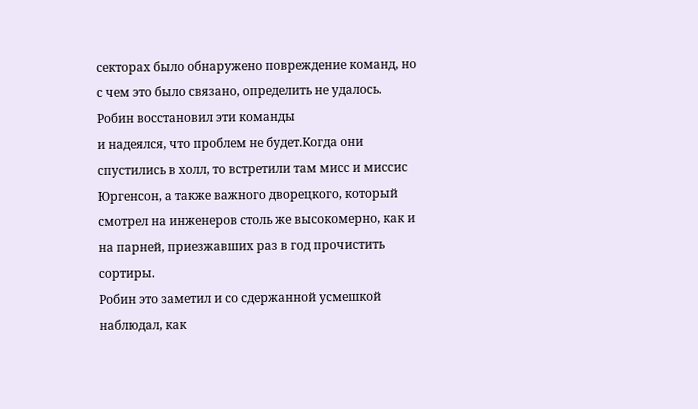секторах было обнаружено повреждение команд, но с чем это было связано, определить не удалось.
Робин восстановил эти команды
и надеялся, что проблем не будет.Когда они спустились в холл, то встретили там мисс и миссис Юргенсон, а также важного дворецкого, который смотрел на инженеров столь же высокомерно, как и на парней, приезжавших раз в год прочистить сортиры.
Робин это заметил и со сдержанной усмешкой наблюдал, как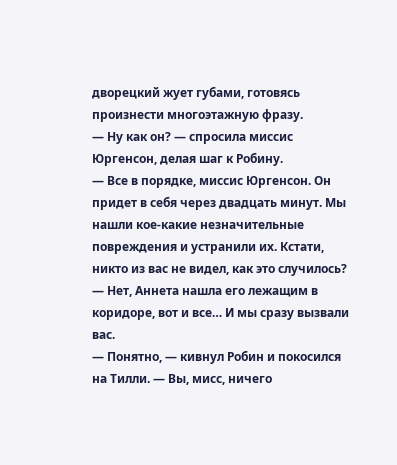дворецкий жует губами, готовясь произнести многоэтажную фразу.
— Ну как он? — спросила миссис Юргенсон, делая шаг к Робину.
— Все в порядке, миссис Юргенсон. Он придет в себя через двадцать минут. Мы нашли кое-какие незначительные повреждения и устранили их. Кстати, никто из вас не видел, как это случилось?
— Нет, Аннета нашла его лежащим в коридоре, вот и все… И мы сразу вызвали вас.
— Понятно, — кивнул Робин и покосился на Тилли. — Вы, мисс, ничего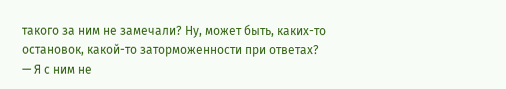такого за ним не замечали? Ну, может быть, каких-то остановок, какой-то заторможенности при ответах?
— Я с ним не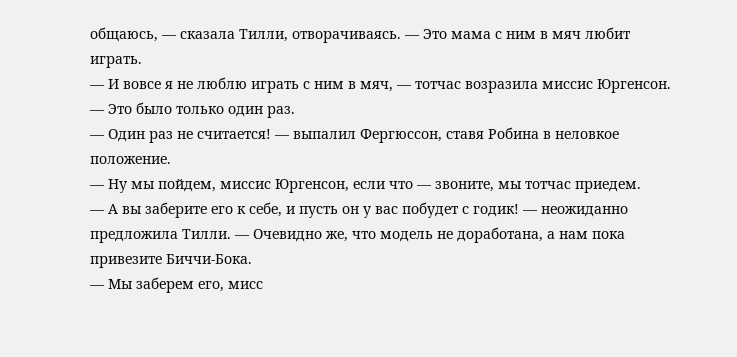общаюсь, — сказала Тилли, отворачиваясь. — Это мама с ним в мяч любит играть.
— И вовсе я не люблю играть с ним в мяч, — тотчас возразила миссис Юргенсон. — Это было только один раз.
— Один раз не считается! — выпалил Фергюссон, ставя Робина в неловкое положение.
— Ну мы пойдем, миссис Юргенсон, если что — звоните, мы тотчас приедем.
— А вы заберите его к себе, и пусть он у вас побудет с годик! — неожиданно предложила Тилли. — Очевидно же, что модель не доработана, а нам пока привезите Биччи-Бока.
— Мы заберем его, мисс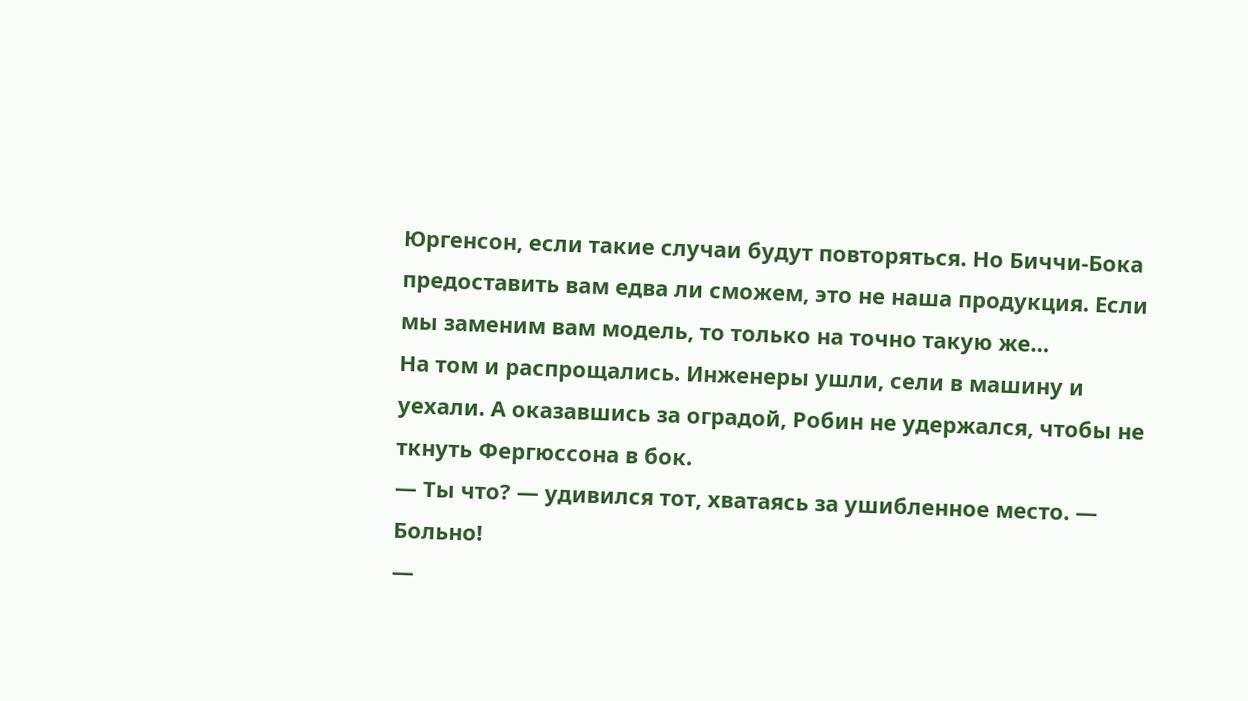Юргенсон, если такие случаи будут повторяться. Но Биччи-Бока предоставить вам едва ли сможем, это не наша продукция. Если мы заменим вам модель, то только на точно такую же…
На том и распрощались. Инженеры ушли, сели в машину и уехали. А оказавшись за оградой, Робин не удержался, чтобы не ткнуть Фергюссона в бок.
— Ты что? — удивился тот, хватаясь за ушибленное место. — Больно!
—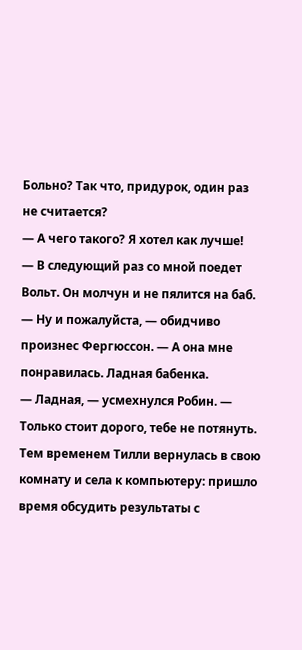Больно? Так что, придурок, один раз не считается?
— А чего такого? Я хотел как лучше!
— В следующий раз со мной поедет Вольт. Он молчун и не пялится на баб.
— Ну и пожалуйста, — обидчиво произнес Фергюссон. — А она мне понравилась. Ладная бабенка.
— Ладная, — усмехнулся Робин. — Только стоит дорого, тебе не потянуть.
Тем временем Тилли вернулась в свою комнату и села к компьютеру: пришло время обсудить результаты с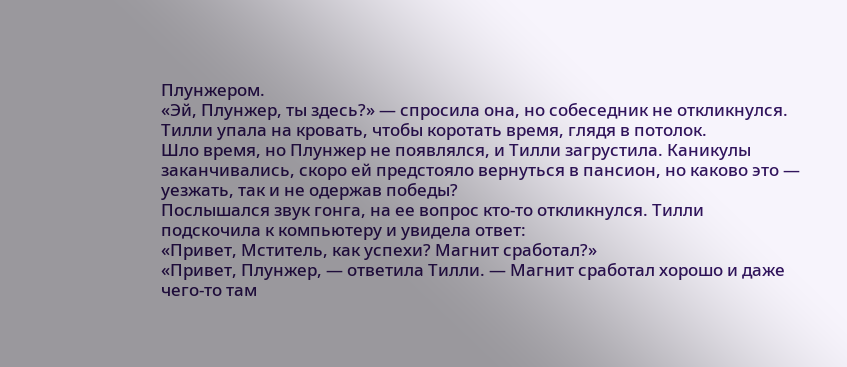Плунжером.
«Эй, Плунжер, ты здесь?» — спросила она, но собеседник не откликнулся. Тилли упала на кровать, чтобы коротать время, глядя в потолок.
Шло время, но Плунжер не появлялся, и Тилли загрустила. Каникулы заканчивались, скоро ей предстояло вернуться в пансион, но каково это — уезжать, так и не одержав победы?
Послышался звук гонга, на ее вопрос кто-то откликнулся. Тилли подскочила к компьютеру и увидела ответ:
«Привет, Мститель, как успехи? Магнит сработал?»
«Привет, Плунжер, — ответила Тилли. — Магнит сработал хорошо и даже чего-то там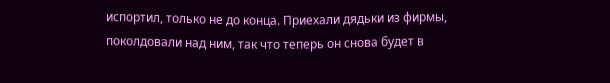испортил, только не до конца. Приехали дядьки из фирмы, поколдовали над ним, так что теперь он снова будет в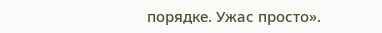порядке. Ужас просто».